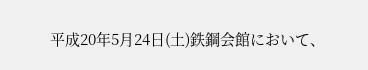平成20年5月24日(土)鉄鋼会館において、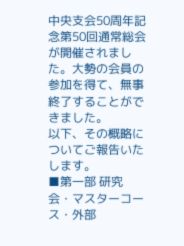中央支会50周年記念第50回通常総会が開催されました。大勢の会員の参加を得て、無事終了することができました。
以下、その概略についてご報告いたします。
■第一部 研究会・マスターコース・外部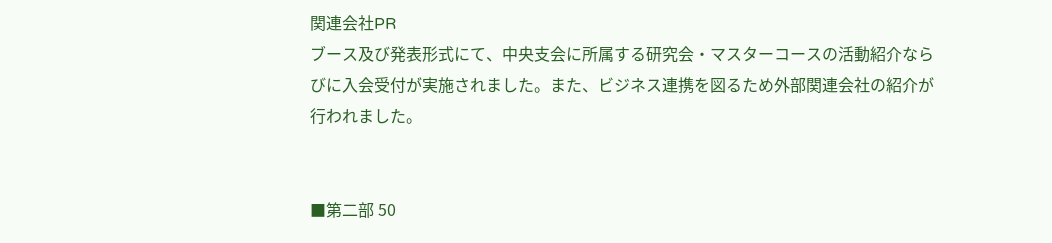関連会社PR
ブース及び発表形式にて、中央支会に所属する研究会・マスターコースの活動紹介ならびに入会受付が実施されました。また、ビジネス連携を図るため外部関連会社の紹介が行われました。


■第二部 50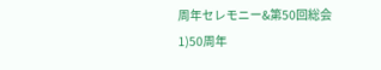周年セレモニー&第50回総会
1)50周年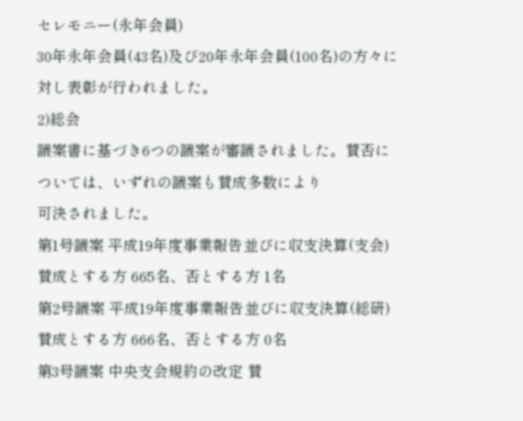セレモニー(永年会員)
30年永年会員(43名)及び20年永年会員(100名)の方々に対し表彰が行われました。
2)総会
議案書に基づき6つの議案が審議されました。賛否については、いずれの議案も賛成多数により
可決されました。
第1号議案 平成19年度事業報告並びに収支決算(支会) 賛成とする方 665名、否とする方 1名
第2号議案 平成19年度事業報告並びに収支決算(総研) 賛成とする方 666名、否とする方 0名
第3号議案 中央支会規約の改定 賛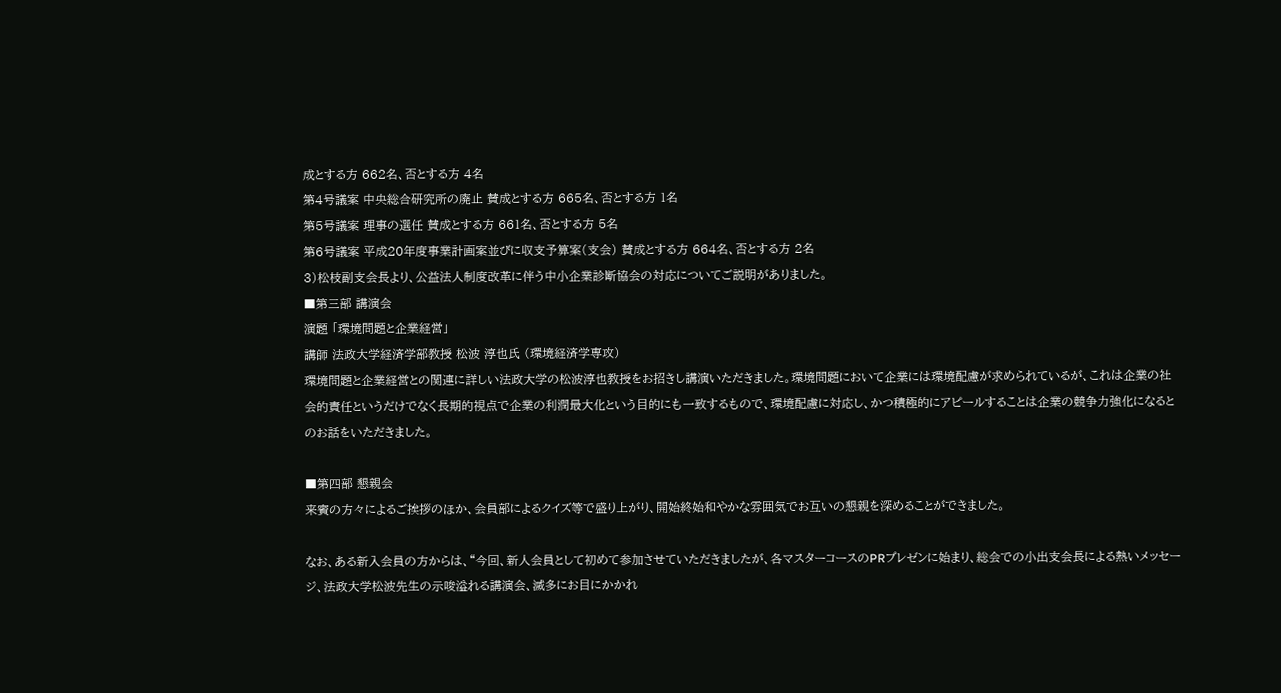成とする方 662名、否とする方 4名
第4号議案 中央総合研究所の廃止 賛成とする方 665名、否とする方 1名
第5号議案 理事の選任 賛成とする方 661名、否とする方 5名
第6号議案 平成20年度事業計画案並びに収支予算案(支会) 賛成とする方 664名、否とする方 2名
3)松枝副支会長より、公益法人制度改革に伴う中小企業診断協会の対応についてご説明がありました。
■第三部 講演会
演題 「環境問題と企業経営」
講師 法政大学経済学部教授 松波 淳也氏 (環境経済学専攻)
環境問題と企業経営との関連に詳しい法政大学の松波淳也教授をお招きし講演いただきました。環境問題において企業には環境配慮が求められているが、これは企業の社会的責任というだけでなく長期的視点で企業の利潤最大化という目的にも一致するもので、環境配慮に対応し、かつ積極的にアピールすることは企業の競争力強化になるとのお話をいただきました。

■第四部 懇親会
来賓の方々によるご挨拶のほか、会員部によるクイズ等で盛り上がり、開始終始和やかな雰囲気でお互いの懇親を深めることができました。

なお、ある新入会員の方からは、“今回、新人会員として初めて参加させていただきましたが、各マスターコースのPRプレゼンに始まり、総会での小出支会長による熱いメッセージ、法政大学松波先生の示唆溢れる講演会、滅多にお目にかかれ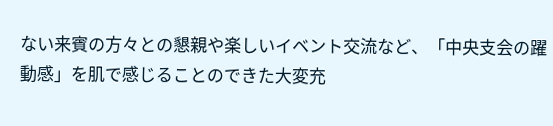ない来賓の方々との懇親や楽しいイベント交流など、「中央支会の躍動感」を肌で感じることのできた大変充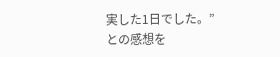実した1日でした。”との感想を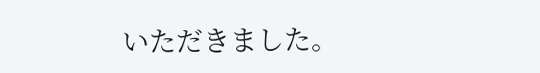いただきました。